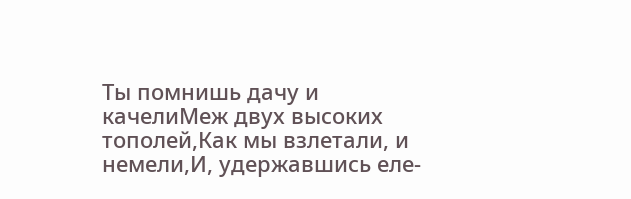Ты помнишь дачу и качелиМеж двух высоких тополей,Как мы взлетали, и немели,И, удержавшись еле-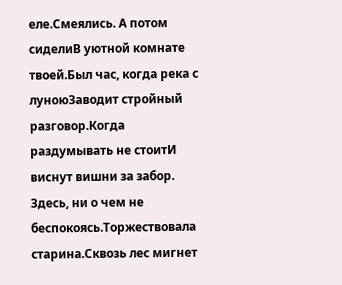еле.Смеялись. А потом сиделиВ уютной комнате твоей.Был час, когда река с луноюЗаводит стройный разговор.Когда раздумывать не стоитИ виснут вишни за забор. Здесь, ни о чем не беспокоясь.Торжествовала старина.Сквозь лес мигнет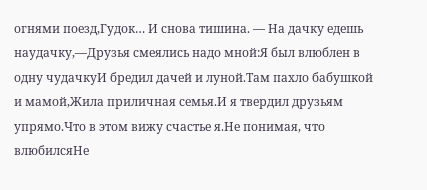огнями поезд,Гудок… И снова тишина. — На дачку едешь наудачку,—Друзья смеялись надо мной:Я был влюблен в одну чудачкуИ бредил дачей и луной.Там пахло бабушкой и мамой,Жила приличная семья.И я твердил друзьям упрямо.Что в этом вижу счастье я.Не понимая, что влюбилсяНе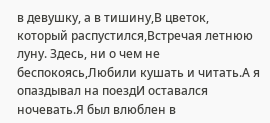в девушку, а в тишину,В цветок, который распустился,Встречая летнюю луну. Здесь, ни о чем не беспокоясь,Любили кушать и читать.А я опаздывал на поездИ оставался ночевать.Я был влюблен в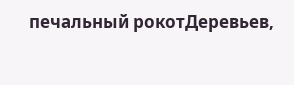печальный рокотДеревьев,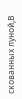скованных луной,В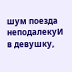шум поезда неподалекуИ в девушку,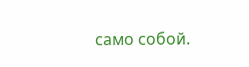само собой.